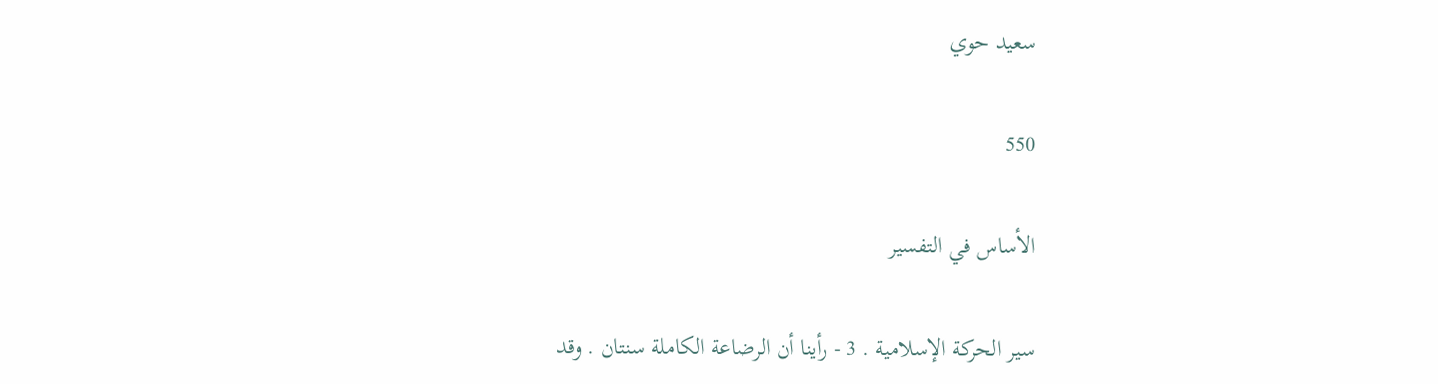سعيد حوي

550

الأساس في التفسير

سير الحركة الإسلامية . 3 - رأينا أن الرضاعة الكاملة سنتان . وقد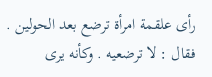رأى علقمة امرأة ترضع بعد الحولين . فقال : لا ترضعيه . وكأنه يرى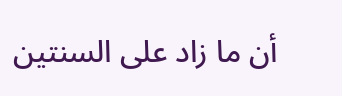أن ما زاد على السنتين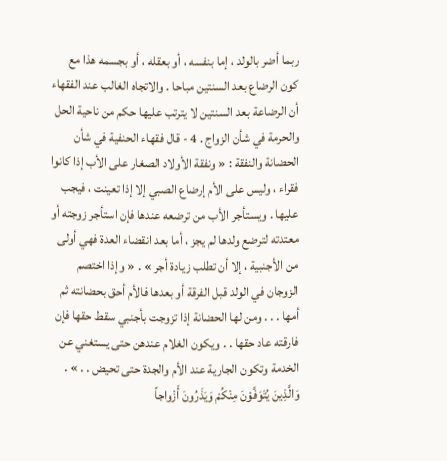ربما أضر بالولد ، إما بنفسه ، أو بعقله ، أو بجسمه هذا مع كون الرضاع بعد السنتين مباحا . والاتجاه الغالب عند الفقهاء أن الرضاعة بعد السنتين لا يترتب عليها حكم من ناحية الحل والحرمة في شأن الزواج . 4 - قال فقهاء الحنفية في شأن الحضانة والنفقة : « ونفقة الأولاد الصغار على الأب إذا كانوا فقراء ، وليس على الأم إرضاع الصبي إلا إذا تعينت ، فيجب عليها . ويستأجر الأب من ترضعه عندها فإن استأجر زوجته أو معتدته لترضع ولدها لم يجز ، أما بعد انقضاء العدة فهي أولى من الأجنبية ، إلا أن تطلب زيادة أجر » . « وإذا اختصم الزوجان في الولد قبل الفرقة أو بعدها فالأم أحق بحضانته ثم أمها . . . ومن لها الحضانة إذا تزوجت بأجنبي سقط حقها فإن فارقته عاد حقها . . ويكون الغلام عندهن حتى يستغني عن الخدمة وتكون الجارية عند الأم والجدة حتى تحيض . . » . وَالَّذِينَ يُتَوَفَّوْنَ مِنْكُمْ وَيَذَرُونَ أَزْواجاً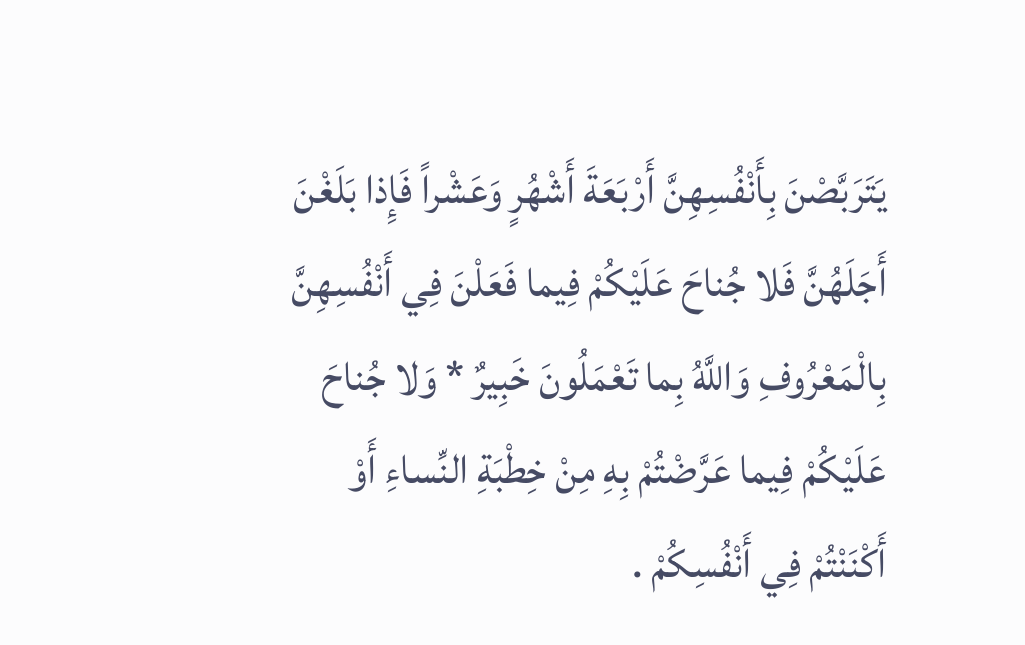يَتَرَبَّصْنَ بِأَنْفُسِهِنَّ أَرْبَعَةَ أَشْهُرٍ وَعَشْراً فَإِذا بَلَغْنَ أَجَلَهُنَّ فَلا جُناحَ عَلَيْكُمْ فِيما فَعَلْنَ فِي أَنْفُسِهِنَّ بِالْمَعْرُوفِ وَاللَّهُ بِما تَعْمَلُونَ خَبِيرٌ * وَلا جُناحَ عَلَيْكُمْ فِيما عَرَّضْتُمْ بِهِ مِنْ خِطْبَةِ النِّساءِ أَوْ أَكْنَنْتُمْ فِي أَنْفُسِكُمْ .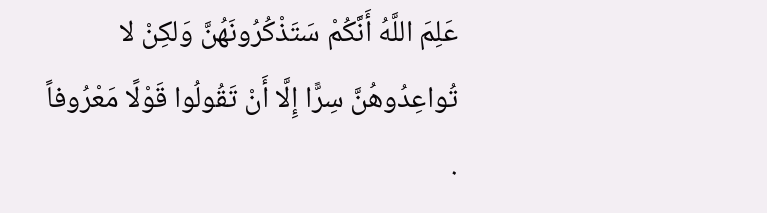عَلِمَ اللَّهُ أَنَّكُمْ سَتَذْكُرُونَهُنَّ وَلكِنْ لا تُواعِدُوهُنَّ سِرًّا إِلَّا أَنْ تَقُولُوا قَوْلًا مَعْرُوفاً .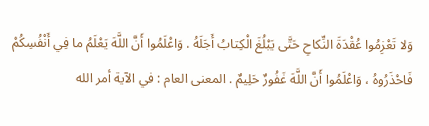وَلا تَعْزِمُوا عُقْدَةَ النِّكاحِ حَتَّى يَبْلُغَ الْكِتابُ أَجَلَهُ . وَاعْلَمُوا أَنَّ اللَّهَ يَعْلَمُ ما فِي أَنْفُسِكُمْ فَاحْذَرُوهُ ، وَاعْلَمُوا أَنَّ اللَّهَ غَفُورٌ حَلِيمٌ . المعنى العام : في الآية أمر الله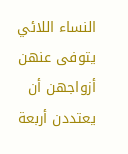النساء اللائي يتوفى عنهن أزواجهن أن يعتددن أربعة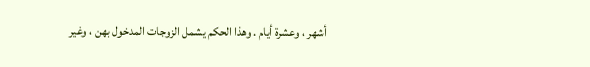أشهر ، وعشرة أيام . وهذا الحكم يشمل الزوجات المدخول بهن ، وغير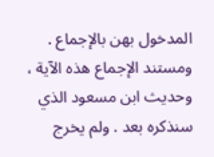المدخول بهن بالإجماع . ومستند الإجماع هذه الآية ، وحديث ابن مسعود الذي سنذكره بعد . ولم يخرج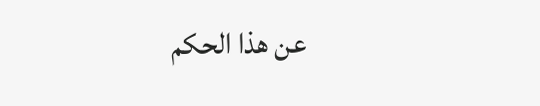عن هذا الحكم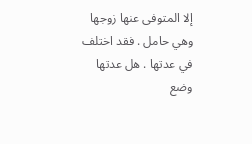إلا المتوفى عنها زوجها وهي حامل . فقد اختلف في عدتها . هل عدتها وضع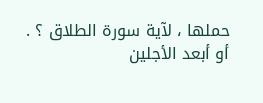حملها ، لآية سورة الطلاق ؟ . أو أبعد الأجلين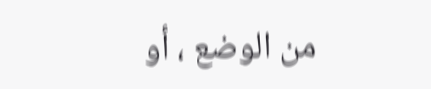من الوضع ، أو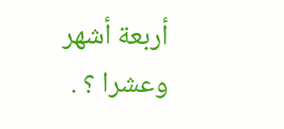أربعة أشهر وعشرا ؟ .